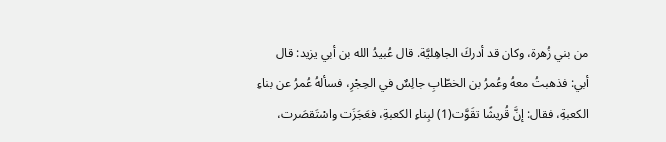من بني زُهرة، وكان قد أدركَ الجاهِليَّة. قال عُبيدُ الله بن أبي يزيد: قال أبي: فذهبتُ معهُ وعُمرُ بن الخطّابِ جالِسٌ في الحِجْرِ، فسألهُ عُمرُ عن بناءِ الكعبةِ، فقال: إنَّ قُريشًا تقَوَّت(1) لبِناءِ الكعبةِ، فعَجَزَت واسْتَقصَرت،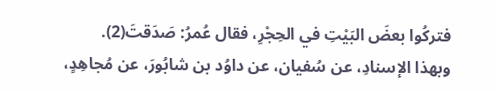فتركُوا بعضَ البَيْتِ في الحِجْرِ، فقال عُمرُ: صَدَقتَ(2).
وبهذا الإسنادِ، عن سُفيان، عن داوُد بن شابُورَ، عن مُجاهِدٍ،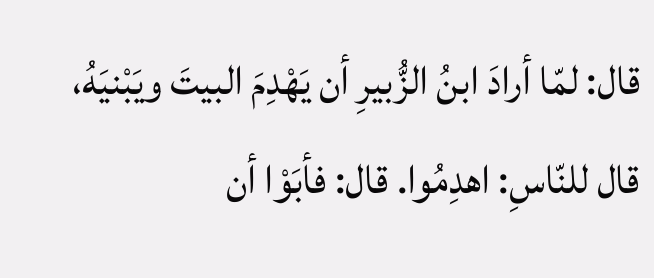قال: لمّا أرادَ ابنُ الزُّبيرِ أن يَهْدِمَ البيتَ ويَبْنيَهُ، قال للنّاسِ: اهدِمُوا. قال: فأبَوْا أن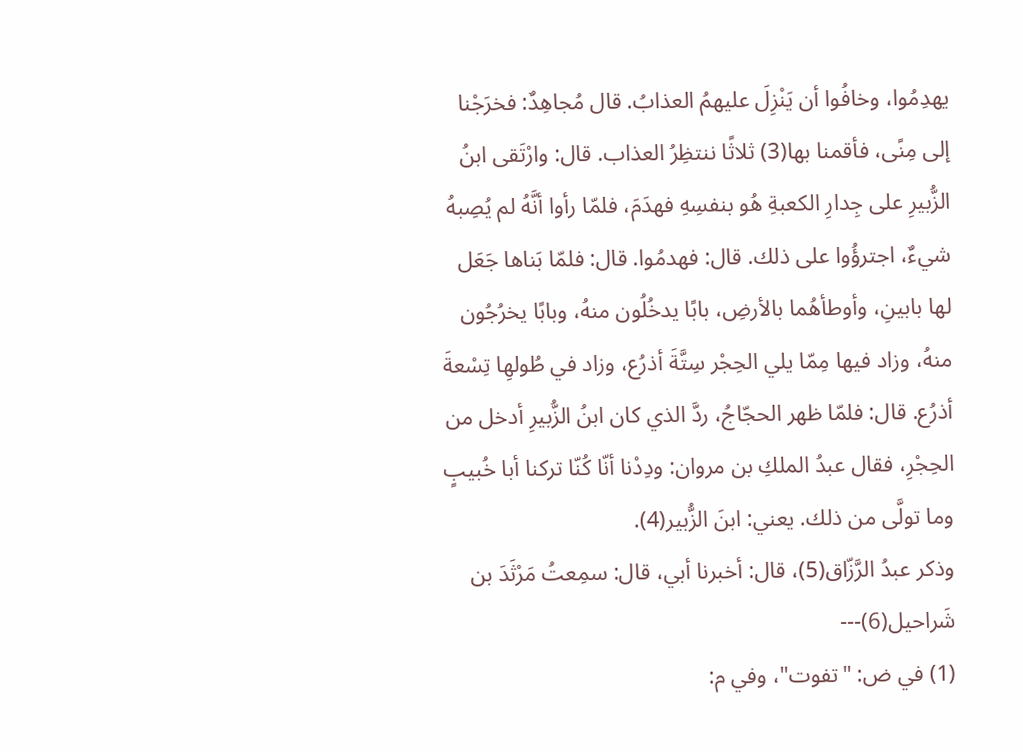يهدِمُوا، وخافُوا أن يَنْزِلَ عليهمُ العذابُ. قال مُجاهِدٌ: فخرَجْنا إلى مِنًى، فأقمنا بها(3) ثلاثًا ننتظِرُ العذاب. قال: وارْتَقى ابنُ الزُّبيرِ على جِدارِ الكعبةِ هُو بنفسِهِ فهدَمَ، فلمّا رأوا أنَّهُ لم يُصِبهُ شيءٌ، اجترؤُوا على ذلك. قال: فهدمُوا. قال: فلمّا بَناها جَعَل لها بابينِ، وأوطأهُما بالأرضِ، بابًا يدخُلُون منهُ، وبابًا يخرُجُون منهُ، وزاد فيها مِمّا يلي الحِجْر سِتَّةَ أذرُع، وزاد في طُولهِا تِسْعةَ أذرُع. قال: فلمّا ظهر الحجّاجُ، ردَّ الذي كان ابنُ الزُّبيرِ أدخل من الحِجْرِ، فقال عبدُ الملكِ بن مروان: ودِدْنا أنّا كُنّا تركنا أبا خُبيبٍ وما تولَّى من ذلك. يعني: ابنَ الزُّبير(4).
وذكر عبدُ الرَّزّاق(5)، قال: أخبرنا أبي، قال: سمِعتُ مَرْثَدَ بن شَراحيل(6)---
(1) في ض: "تفوت"، وفي م: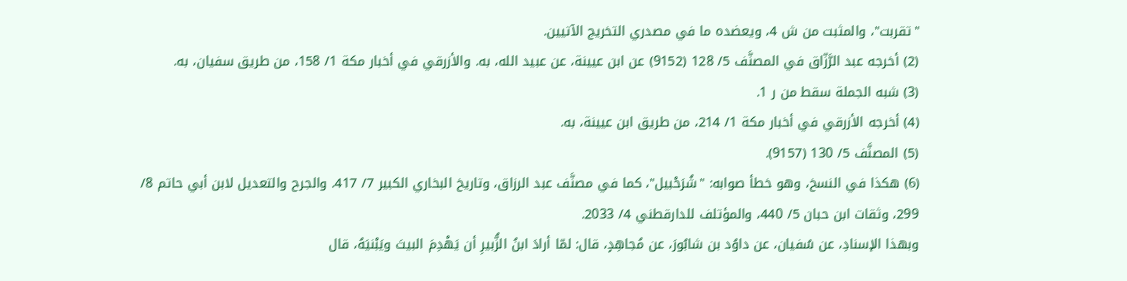"تقربت"، والمثبت من ش 4، ويعضده ما في مصدري التخريج الآتيين.
(2) أخرجه عبد الرَّزّاق في المصنَّف 5/ 128 (9152) عن ابن عيينة، عن عبيد الله، به. والأزرقي في أخبار مكة 1/ 158، من طريق سفيان، به.
(3) شبه الجملة سقط من ر 1.
(4) أخرجه الأزرقي في أخبار مكة 1/ 214، من طريق ابن عيينة، به.
(5) المصنَّف 5/ 130 (9157).
(6) هكذا في النسخ، وهو خطأ صوابه: "شُرَحْبيل"، كما في مصنَّف عبد الرزاق، وتاريخ البخاري الكبير 7/ 417. والجرح والتعديل لابن أبي حاتم 8/ 299، وثقات ابن حبان 5/ 440، والمؤتلف للدارقطني 4/ 2033.
وبهذا الإسنادِ، عن سُفيان، عن داوُد بن شابُورَ، عن مُجاهِدٍ، قال: لمّا أرادَ ابنُ الزُّبيرِ أن يَهْدِمَ البيتَ ويَبْنيَهُ، قال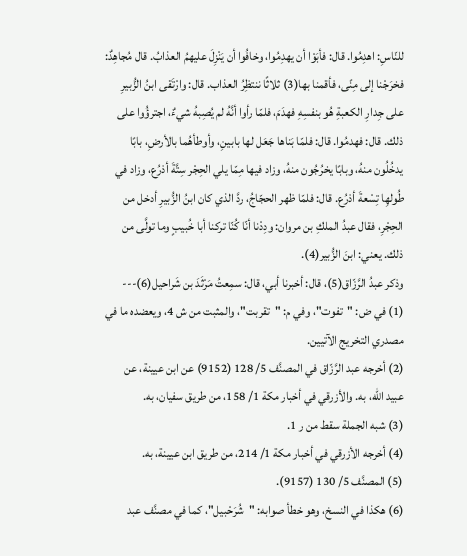للنّاسِ: اهدِمُوا. قال: فأبَوْا أن يهدِمُوا، وخافُوا أن يَنْزِلَ عليهمُ العذابُ. قال مُجاهِدٌ: فخرَجْنا إلى مِنًى، فأقمنا بها(3) ثلاثًا ننتظِرُ العذاب. قال: وارْتَقى ابنُ الزُّبيرِ على جِدارِ الكعبةِ هُو بنفسِهِ فهدَمَ، فلمّا رأوا أنَّهُ لم يُصِبهُ شيءٌ، اجترؤُوا على ذلك. قال: فهدمُوا. قال: فلمّا بَناها جَعَل لها بابينِ، وأوطأهُما بالأرضِ، بابًا يدخُلُون منهُ، وبابًا يخرُجُون منهُ، وزاد فيها مِمّا يلي الحِجْر سِتَّةَ أذرُع، وزاد في طُولهِا تِسْعةَ أذرُع. قال: فلمّا ظهر الحجّاجُ، ردَّ الذي كان ابنُ الزُّبيرِ أدخل من الحِجْرِ، فقال عبدُ الملكِ بن مروان: ودِدْنا أنّا كُنّا تركنا أبا خُبيبٍ وما تولَّى من ذلك. يعني: ابنَ الزُّبير(4).
وذكر عبدُ الرَّزّاق(5)، قال: أخبرنا أبي، قال: سمِعتُ مَرْثَدَ بن شَراحيل(6)---
(1) في ض: "تفوت"، وفي م: "تقربت"، والمثبت من ش 4، ويعضده ما في مصدري التخريج الآتيين.
(2) أخرجه عبد الرَّزّاق في المصنَّف 5/ 128 (9152) عن ابن عيينة، عن عبيد الله، به. والأزرقي في أخبار مكة 1/ 158، من طريق سفيان، به.
(3) شبه الجملة سقط من ر 1.
(4) أخرجه الأزرقي في أخبار مكة 1/ 214، من طريق ابن عيينة، به.
(5) المصنَّف 5/ 130 (9157).
(6) هكذا في النسخ، وهو خطأ صوابه: "شُرَحْبيل"، كما في مصنَّف عبد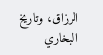الرزاق، وتاريخ البخاري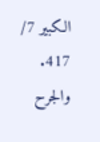الكبير 7/ 417. والجرح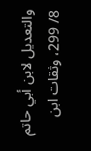والتعديل لابن أبي حاتم 8/ 299، وثقات ابن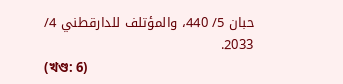حبان 5/ 440، والمؤتلف للدارقطني 4/ 2033.
(খণ্ড: 6)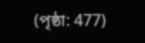(পৃষ্ঠা: 477)